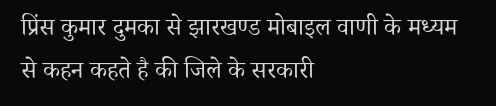प्रिंस कुमार दुमका से झारखण्ड मोबाइल वाणी के मध्यम से कहन कहते है की जिले के सरकारी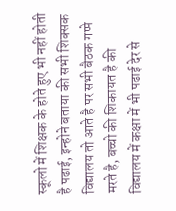स्कूलो में शिक्षक के होते हुए भी नहीं होती है पढाई, इन्होने बताया की सभी शिक्सक विद्यालय तो आते है पर सभी बैठक गप्पे मरते है, बच्चो की शिकायत है की विद्यालय में कक्षा में भी पढाई देर से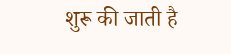शुरू की जाती है